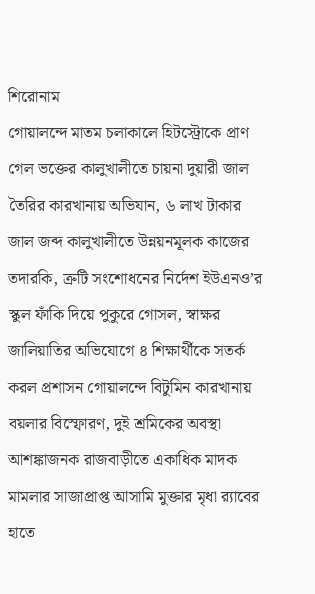শিরোনাম
গোয়ালন্দে মাতম চলাকালে হিটস্ট্রোকে প্রাণ গেল ভক্তের কালুখালীতে চায়না দুয়ারী জাল তৈরির কারখানায় অভিযান, ৬ লাখ টাকার জাল জব্দ কালুখালীতে উন্নয়নমূলক কাজের তদারকি, ত্রুটি সংশোধনের নির্দেশ ইউএনও’র স্কুল ফাঁকি দিয়ে পুকুরে গোসল, স্বাক্ষর জালিয়াতির অভিযোগে ৪ শিক্ষার্থীকে সতর্ক করল প্রশাসন গোয়ালন্দে বিটুমিন কারখানায় বয়লার বিস্ফোরণ, দুই শ্রমিকের অবস্থা আশঙ্কাজনক রাজবাড়ীতে একাধিক মাদক মামলার সাজাপ্রাপ্ত আসামি মুক্তার মৃধা র‌্যাবের হাতে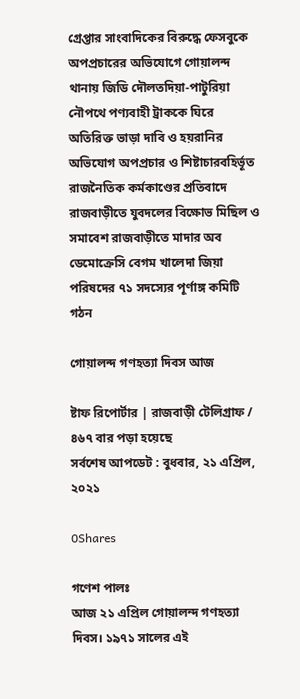গ্রেপ্তার সাংবাদিকের বিরুদ্ধে ফেসবুকে অপপ্রচারের অভিযোগে গোয়ালন্দ থানায় জিডি দৌলতদিয়া-পাটুরিয়া নৌপথে পণ্যবাহী ট্রাককে ঘিরে অতিরিক্ত ভাড়া দাবি ও হয়রানির অভিযোগ অপপ্রচার ও শিষ্টাচারবহির্ভূত রাজনৈতিক কর্মকাণ্ডের প্রতিবাদে রাজবাড়ীতে যুবদলের বিক্ষোভ মিছিল ও সমাবেশ রাজবাড়ীতে মাদার অব ডেমোক্রেসি বেগম খালেদা জিয়া পরিষদের ৭১ সদস্যের পূর্ণাঙ্গ কমিটি গঠন

গোয়ালন্দ গণহত্যা দিবস আজ

ষ্টাফ রিপোর্টার | রাজবাড়ী টেলিগ্রাফ / ৪৬৭ বার পড়া হয়েছে
সর্বশেষ আপডেট : বুধবার, ২১ এপ্রিল, ২০২১

0Shares

গণেশ পালঃ
আজ ২১ এপ্রিল গোয়ালন্দ গণহত্যা দিবস। ১৯৭১ সালের এই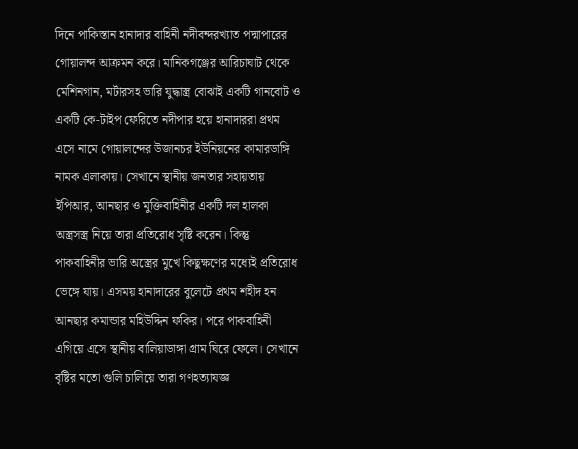দিনে পাকিস্তান হানাদার বাহিনী নদীবন্দরখ্যাত পদ্মাপারের গোয়ালন্দ আক্রমন করে। মানিকগঞ্জের আরিচাঘাট থেকে মেশিনগান, মর্টারসহ ভারি যুদ্ধাস্ত্র বোঝাই একটি গানবোট ও একটি কে-টাইপ ফেরিতে নদীপার হয়ে হানাদাররা প্রথম এসে নামে গোয়ালন্দের উজানচর ইউনিয়নের কামারডাঙ্গি নামক এলাকায়। সেখানে স্থানীয় জনতার সহায়তায় ইপিআর, আনছার ও মুক্তিবাহিনীর একটি দল হালকা অস্ত্রসস্ত্র নিয়ে তারা প্রতিরোধ সৃষ্টি করেন। কিন্তু পাকবাহিনীর ভারি অস্ত্রের মুখে কিছুক্ষণের মধ্যেই প্রতিরোধ ভেঙ্গে যায়। এসময় হানাদারের বুলেটে প্রথম শহীদ হন আনছার কমান্ডার মহিউদ্দিন ফকির। পরে পাকবাহিনী এগিয়ে এসে স্থানীয় বালিয়াডাঙ্গা গ্রাম ঘিরে ফেলে। সেখানে বৃষ্টির মতো গুলি চালিয়ে তারা গণহত্যাযজ্ঞ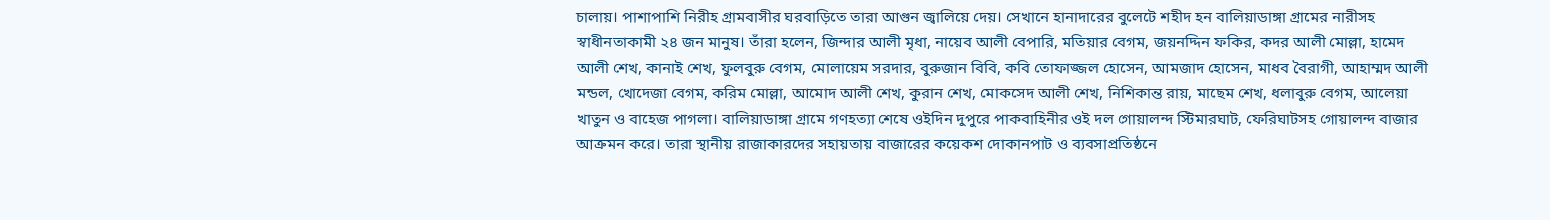চালায়। পাশাপাশি নিরীহ গ্রামবাসীর ঘরবাড়িতে তারা আগুন জ্বালিয়ে দেয়। সেখানে হানাদারের বুলেটে শহীদ হন বালিয়াডাঙ্গা গ্রামের নারীসহ স্বাধীনতাকামী ২৪ জন মানুষ। তাঁরা হলেন, জিন্দার আলী মৃধা, নায়েব আলী বেপারি, মতিয়ার বেগম, জয়নদ্দিন ফকির, কদর আলী মোল্লা, হামেদ আলী শেখ, কানাই শেখ, ফুলবুরু বেগম, মোলায়েম সরদার, বুরুজান বিবি, কবি তোফাজ্জল হোসেন, আমজাদ হোসেন, মাধব বৈরাগী, আহাম্মদ আলী মন্ডল, খোদেজা বেগম, করিম মোল্লা, আমোদ আলী শেখ, কুরান শেখ, মোকসেদ আলী শেখ, নিশিকান্ত রায়, মাছেম শেখ, ধলাবুরু বেগম, আলেয়া খাতুন ও বাহেজ পাগলা। বালিয়াডাঙ্গা গ্রামে গণহত্যা শেষে ওইদিন দুপুরে পাকবাহিনীর ওই দল গোয়ালন্দ স্টিমারঘাট, ফেরিঘাটসহ গোয়ালন্দ বাজার আক্রমন করে। তারা স্থানীয় রাজাকারদের সহায়তায় বাজারের কয়েকশ দোকানপাট ও ব্যবসাপ্রতিষ্ঠনে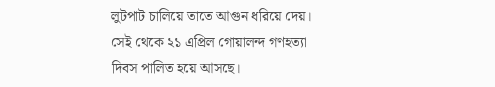লুটপাট চালিয়ে তাতে আগুন ধরিয়ে দেয়। সেই থেকে ২১ এপ্রিল গোয়ালন্দ গণহত্যা দিবস পালিত হয়ে আসছে।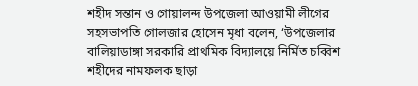শহীদ সন্তান ও গোয়ালন্দ উপজেলা আওয়ামী লীগের সহসভাপতি গোলজার হোসেন মৃধা বলেন, ‘উপজেলার বালিয়াডাঙ্গা সরকারি প্রাথমিক বিদ্যালয়ে নির্মিত চব্বিশ শহীদের নামফলক ছাড়া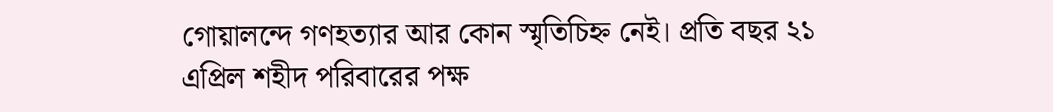গোয়ালন্দে গণহত্যার আর কোন স্মৃতিচিহ্ন নেই। প্রতি বছর ২১ এপ্রিল শহীদ পরিবারের পক্ষ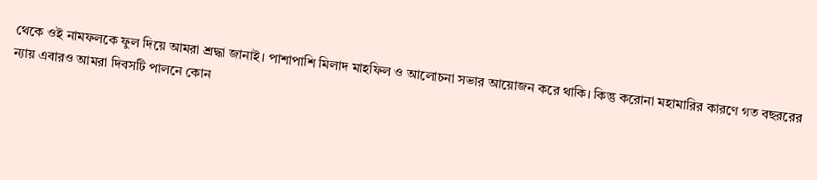থেকে ওই নামফলকে ফুল দিয়ে আমরা শ্রদ্ধা জানাই। পাশাপাশি মিলাদ মাহফিল ও আলোচনা সভার আয়োজন করে থাকি। কিন্তু করোনা মহামারির কারণে গত বছররের ন্যায় এবারও আমরা দিবসটি পালনে কোন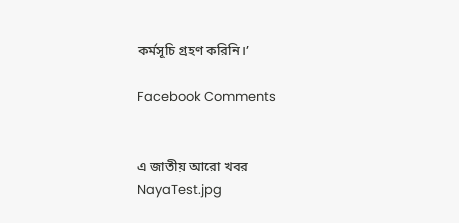কর্মসূচি গ্রহণ করিনি।’

Facebook Comments


এ জাতীয় আরো খবর
NayaTest.jpg